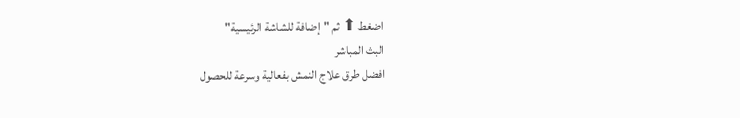اضغط ⬆ ثم "إضافة للشاشة الرئيسية"
البث المباشر
افضل طرق علاج النمش بفعالية وسرعة للحصول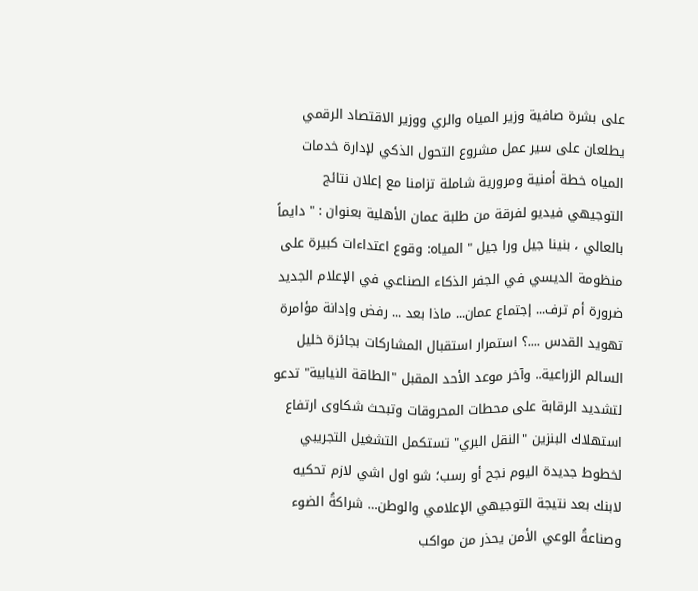على بشرة صافية وزير المياه والري ووزير الاقتصاد الرقمي يطلعان على سير عمل مشروع التحول الذكي لإدارة خدمات المياه خطة أمنية ومرورية شاملة تزامنا مع إعلان نتائج التوجيهي فيديو لفرقة من طلبة عمان الأهلية بعنوان : " دايماً بالعالي ، بنينا جيل ورا جيل " المياه: وقوع اعتداءات كبيرة على منظومة الديسي في الجفر الذكاء الصناعي في الإعلام الجديد ضرورة أم ترف... إجتماع عمان... ماذا بعد ... رفض وإدانة مؤامرة تهويد القدس ....؟ استمرار استقبال المشاركات بجائزة خليل السالم الزراعية.. وآخر موعد الأحد المقبل "الطاقة النيابية" تدعو لتشديد الرقابة على محطات المحروقات وتبحث شكاوى ارتفاع استهلاك البنزين "النقل البري" تستكمل التشغيل التجريبي لخطوط جديدة اليوم نجح أو رسب؛ شو اول اشي لازم تحكيه لابنك بعد نتيجة التوجيهي الإعلامي والوطن… شراكةُ الضوء وصناعةُ الوعي الأمن يحذر من مواكب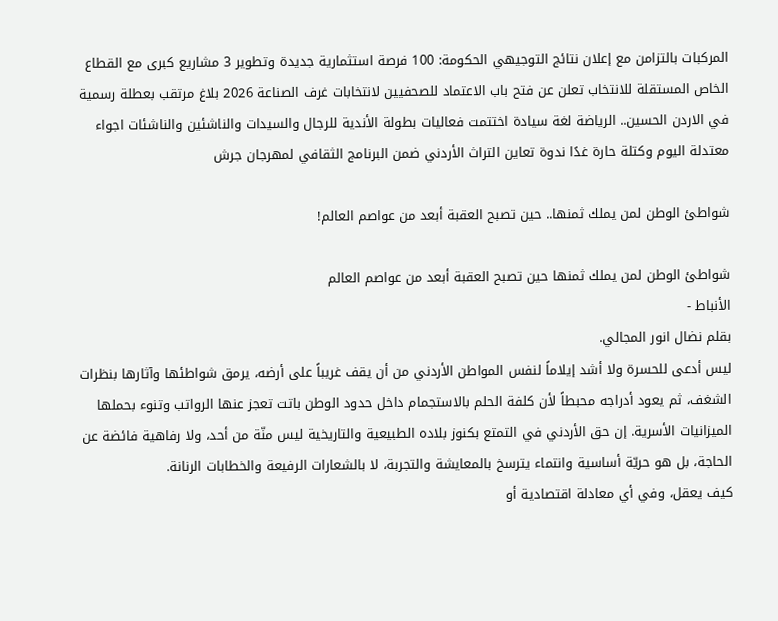المركبات بالتزامن مع إعلان نتائج التوجيهي الحكومة: 100 فرصة استثمارية جديدة وتطوير 3 مشاريع كبرى مع القطاع الخاص المستقلة للانتخاب تعلن عن فتح باب الاعتماد للصحفيين لانتخابات غرف الصناعة 2026 بلاغ مرتقب بعطلة رسمية في الاردن الحسين.. الرياضة لغة سيادة اختتمت فعاليات بطولة الأندية للرجال والسيدات والناشئين والناشئات اجواء معتدلة اليوم وكتلة حارة غدًا ندوة تعاين التراث الأردني ضمن البرنامج الثقافي لمهرجان جرش

شواطئ الوطن لمن يملك ثمنها.. حين تصبح العقبة أبعد من عواصم العالم!

شواطئ الوطن لمن يملك ثمنها حين تصبح العقبة أبعد من عواصم العالم
الأنباط -
بقلم نضال انور المجالي.
ليس أدعى للحسرة ولا أشد إيلاماً لنفس المواطن الأردني من أن يقف غريباً على أرضه، يرمق شواطئها وآثارها بنظرات الشغف، ثم يعود أدراجه محبطاً لأن كلفة الحلم بالاستجمام داخل حدود الوطن باتت تعجز عنها الرواتب وتنوء بحملها الميزانيات الأسرية. إن حق الأردني في التمتع بكنوز بلاده الطبيعية والتاريخية ليس منّة من أحد، ولا رفاهية فائضة عن الحاجة، بل هو حريّة أساسية وانتماء يترسخ بالمعايشة والتجربة، لا بالشعارات الرفيعة والخطابات الرنانة.
كيف يعقل، وفي أي معادلة اقتصادية أو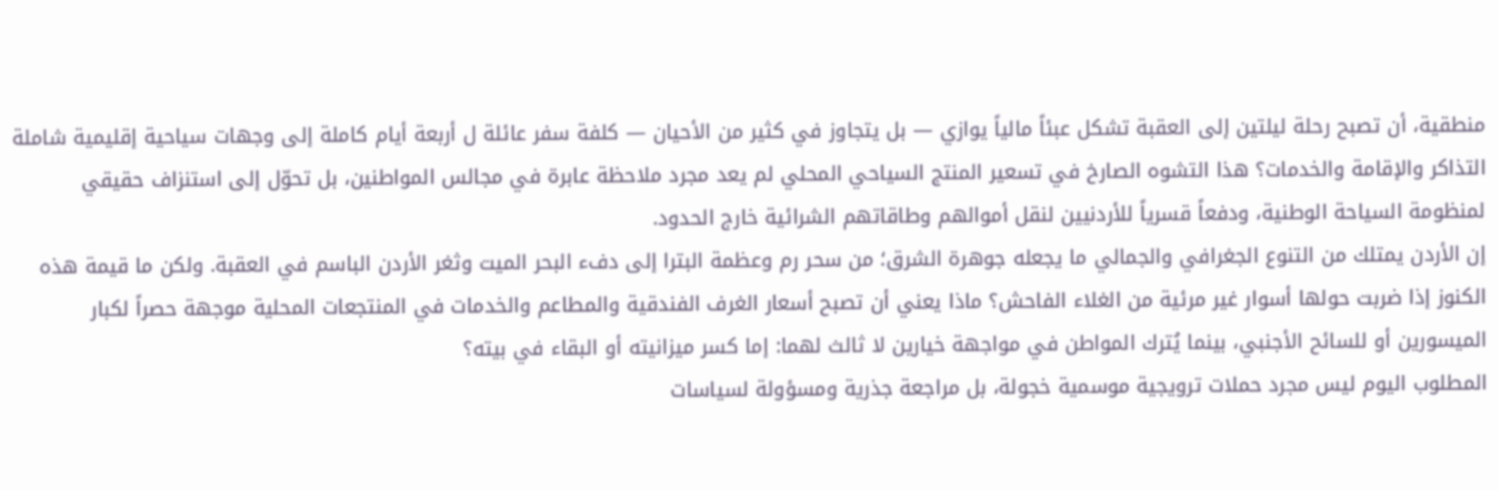منطقية، أن تصبح رحلة ليلتين إلى العقبة تشكل عبئاً مالياً يوازي — بل يتجاوز في كثير من الأحيان — كلفة سفر عائلة ل أربعة أيام كاملة إلى وجهات سياحية إقليمية شاملة التذاكر والإقامة والخدمات؟ هذا التشوه الصارخ في تسعير المنتج السياحي المحلي لم يعد مجرد ملاحظة عابرة في مجالس المواطنين، بل تحوّل إلى استنزاف حقيقي لمنظومة السياحة الوطنية، ودفعاً قسرياً للأردنيين لنقل أموالهم وطاقاتهم الشرائية خارج الحدود.
إن الأردن يمتلك من التنوع الجغرافي والجمالي ما يجعله جوهرة الشرق؛ من سحر رم وعظمة البترا إلى دفء البحر الميت وثغر الأردن الباسم في العقبة. ولكن ما قيمة هذه الكنوز إذا ضربت حولها أسوار غير مرئية من الغلاء الفاحش؟ ماذا يعني أن تصبح أسعار الغرف الفندقية والمطاعم والخدمات في المنتجعات المحلية موجهة حصراً لكبار الميسورين أو للسائح الأجنبي، بينما يُترك المواطن في مواجهة خيارين لا ثالث لهما: إما كسر ميزانيته أو البقاء في بيته؟
المطلوب اليوم ليس مجرد حملات ترويجية موسمية خجولة، بل مراجعة جذرية ومسؤولة لسياسات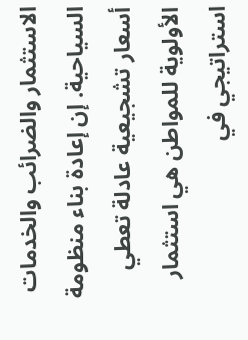الاستثمار والضرائب والخدمات السياحية. إن إعادة بناء منظومة أسعار تشجيعية عادلة تعطي الأولوية للمواطن هي استثمار استراتيجي في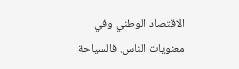الاقتصاد الوطني وفي معنويات الناس. فالسياحة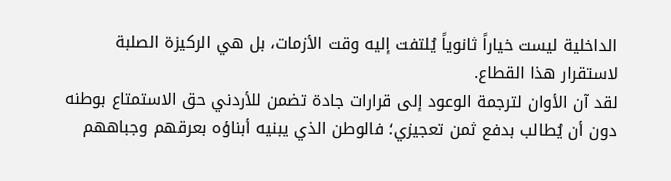الداخلية ليست خياراً ثانوياً يُلتفت إليه وقت الأزمات، بل هي الركيزة الصلبة لاستقرار هذا القطاع.
لقد آن الأوان لترجمة الوعود إلى قرارات جادة تضمن للأردني حق الاستمتاع بوطنه دون أن يُطالب بدفع ثمن تعجيزي؛ فالوطن الذي يبنيه أبناؤه بعرقهم وجباههم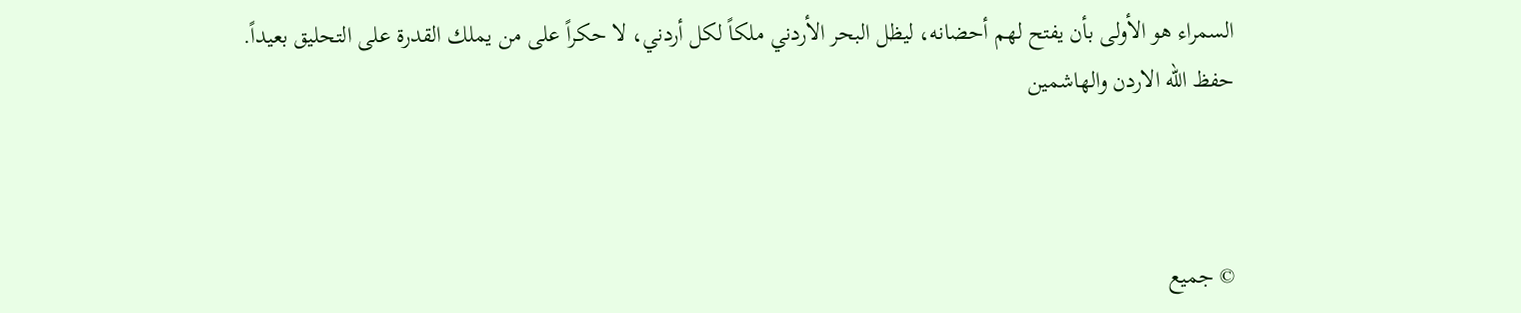السمراء هو الأولى بأن يفتح لهم أحضانه، ليظل البحر الأردني ملكاً لكل أردني، لا حكراً على من يملك القدرة على التحليق بعيداً.
حفظ الله الاردن والهاشمين



© جميع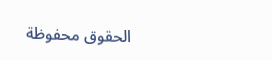الحقوق محفوظة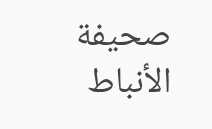صحيفة الأنباط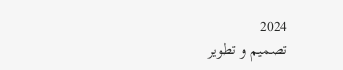2024
تصميم و تطوير